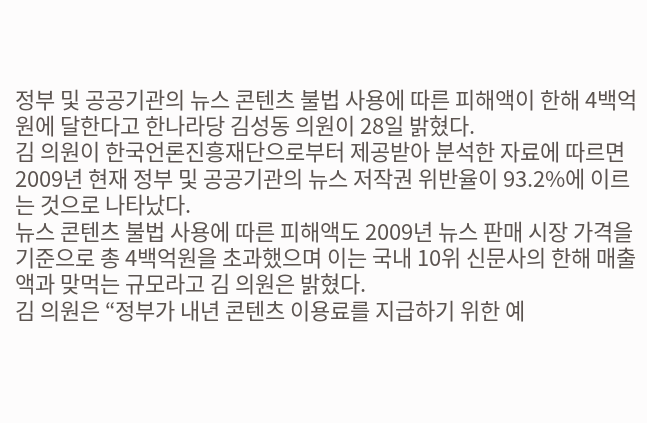정부 및 공공기관의 뉴스 콘텐츠 불법 사용에 따른 피해액이 한해 4백억원에 달한다고 한나라당 김성동 의원이 28일 밝혔다.
김 의원이 한국언론진흥재단으로부터 제공받아 분석한 자료에 따르면 2009년 현재 정부 및 공공기관의 뉴스 저작권 위반율이 93.2%에 이르는 것으로 나타났다.
뉴스 콘텐츠 불법 사용에 따른 피해액도 2009년 뉴스 판매 시장 가격을 기준으로 총 4백억원을 초과했으며 이는 국내 10위 신문사의 한해 매출액과 맞먹는 규모라고 김 의원은 밝혔다.
김 의원은 “정부가 내년 콘텐츠 이용료를 지급하기 위한 예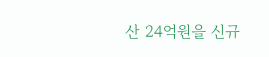산 24억원을 신규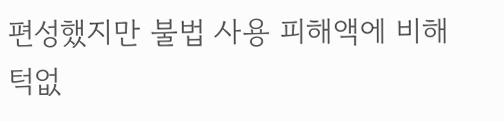편성했지만 불법 사용 피해액에 비해 턱없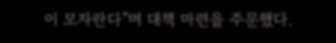이 모자란다”며 대책 마련을 주문했다.